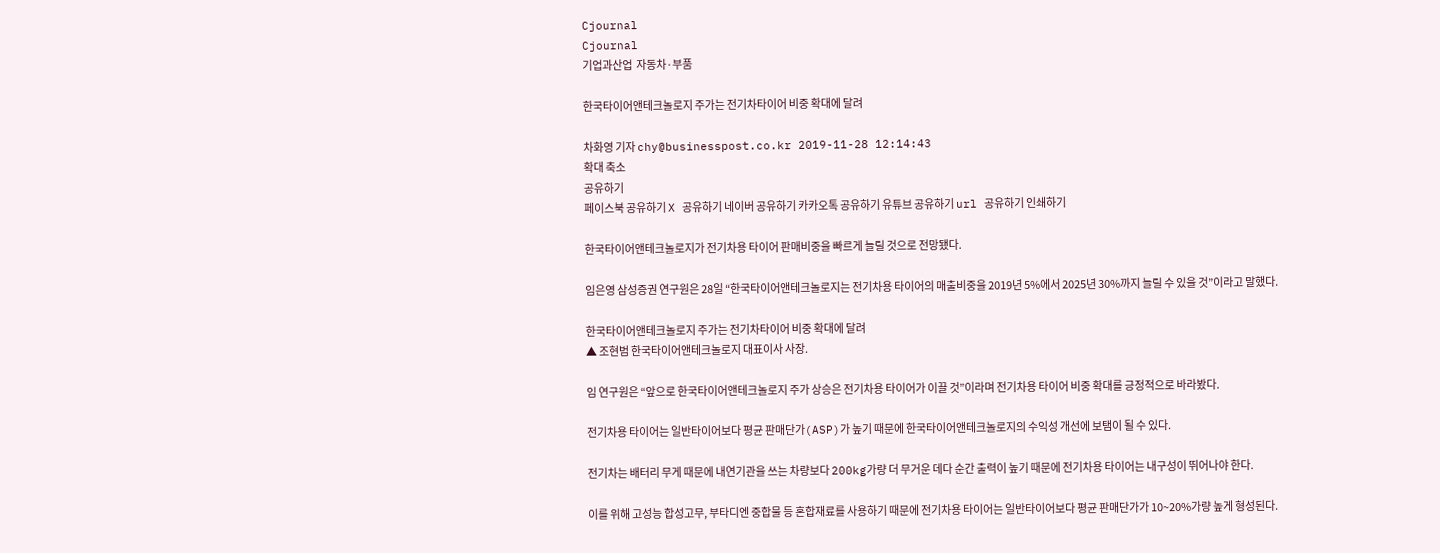Cjournal
Cjournal
기업과산업  자동차·부품

한국타이어앤테크놀로지 주가는 전기차타이어 비중 확대에 달려

차화영 기자 chy@businesspost.co.kr 2019-11-28 12:14:43
확대 축소
공유하기
페이스북 공유하기 X 공유하기 네이버 공유하기 카카오톡 공유하기 유튜브 공유하기 url 공유하기 인쇄하기

한국타이어앤테크놀로지가 전기차용 타이어 판매비중을 빠르게 늘릴 것으로 전망됐다.

임은영 삼성증권 연구원은 28일 “한국타이어앤테크놀로지는 전기차용 타이어의 매출비중을 2019년 5%에서 2025년 30%까지 늘릴 수 있을 것”이라고 말했다.

한국타이어앤테크놀로지 주가는 전기차타이어 비중 확대에 달려
▲ 조현범 한국타이어앤테크놀로지 대표이사 사장.

임 연구원은 “앞으로 한국타이어앤테크놀로지 주가 상승은 전기차용 타이어가 이끌 것”이라며 전기차용 타이어 비중 확대를 긍정적으로 바라봤다.

전기차용 타이어는 일반타이어보다 평균 판매단가(ASP)가 높기 때문에 한국타이어앤테크놀로지의 수익성 개선에 보탬이 될 수 있다.

전기차는 배터리 무게 때문에 내연기관을 쓰는 차량보다 200kg가량 더 무거운 데다 순간 출력이 높기 때문에 전기차용 타이어는 내구성이 뛰어나야 한다.

이를 위해 고성능 합성고무, 부타디엔 중합물 등 혼합재료를 사용하기 때문에 전기차용 타이어는 일반타이어보다 평균 판매단가가 10~20%가량 높게 형성된다.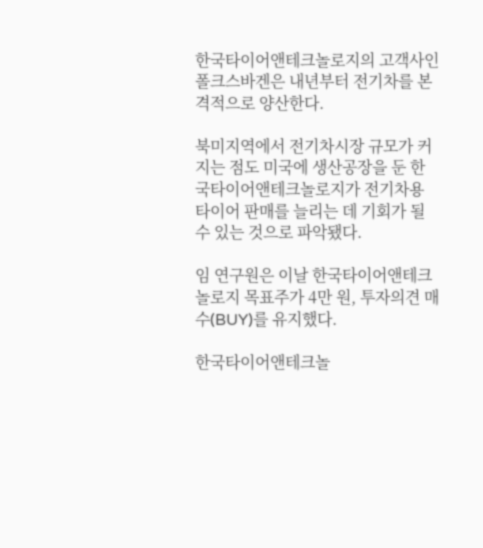한국타이어앤테크놀로지의 고객사인 폴크스바겐은 내년부터 전기차를 본격적으로 양산한다.

북미지역에서 전기차시장 규모가 커지는 점도 미국에 생산공장을 둔 한국타이어앤테크놀로지가 전기차용 타이어 판매를 늘리는 데 기회가 될 수 있는 것으로 파악됐다.

임 연구원은 이날 한국타이어앤테크놀로지 목표주가 4만 원, 투자의견 매수(BUY)를 유지했다.

한국타이어앤테크놀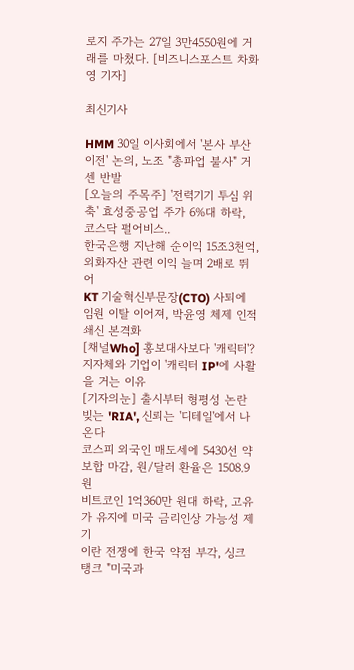로지 주가는 27일 3만4550원에 거래를 마쳤다. [비즈니스포스트 차화영 기자]

최신기사

HMM 30일 이사회에서 '본사 부산 이전' 논의, 노조 "총파업 불사" 거센 반발
[오늘의 주목주] '전력기기 투심 위축' 효성중공업 주가 6%대 하락, 코스닥 펄어비스..
한국은행 지난해 순이익 15조3천억, 외화자산 관련 이익 늘며 2배로 뛰어
KT 기술혁신부문장(CTO) 사퇴에 임원 이탈 이어져, 박윤영 체제 인적쇄신 본격화
[채널Who] 홍보대사보다 '캐릭터'? 지자체와 기업이 '캐릭터 IP'에 사활을 거는 이유
[기자의눈] 출시부터 형평성 논란 빚는 'RIA', 신뢰는 '디테일'에서 나온다
코스피 외국인 매도세에 5430선 약보합 마감, 원/달러 환율은 1508.9원
비트코인 1억360만 원대 하락, 고유가 유지에 미국 금리인상 가능성 제기
이란 전쟁에 한국 약점 부각, 싱크탱크 "미국과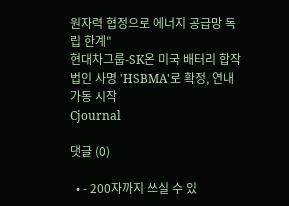원자력 협정으로 에너지 공급망 독립 한계"
현대차그룹-SK온 미국 배터리 합작법인 사명 'HSBMA'로 확정, 연내 가동 시작
Cjournal

댓글 (0)

  • - 200자까지 쓰실 수 있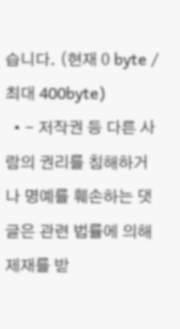습니다. (현재 0 byte / 최대 400byte)
  • - 저작권 등 다른 사람의 권리를 침해하거나 명예를 훼손하는 댓글은 관련 법률에 의해 제재를 받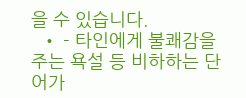을 수 있습니다.
  • - 타인에게 불쾌감을 주는 욕설 등 비하하는 단어가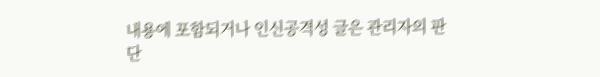내용에 포함되거나 인신공격성 글은 관리자의 판단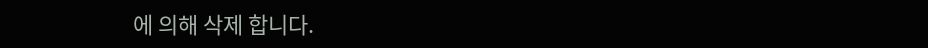에 의해 삭제 합니다.